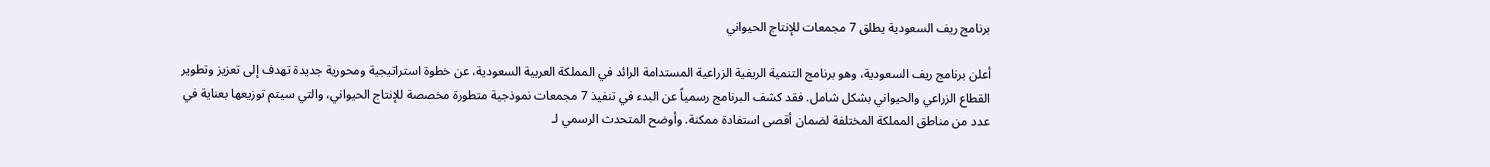برنامج ريف السعودية يطلق 7 مجمعات للإنتاج الحيواني

أعلن برنامج ريف السعودية، وهو برنامج التنمية الريفية الزراعية المستدامة الرائد في المملكة العربية السعودية، عن خطوة استراتيجية ومحورية جديدة تهدف إلى تعزيز وتطوير القطاع الزراعي والحيواني بشكل شامل. فقد كشف البرنامج رسمياً عن البدء في تنفيذ 7 مجمعات نموذجية متطورة مخصصة للإنتاج الحيواني، والتي سيتم توزيعها بعناية في عدد من مناطق المملكة المختلفة لضمان أقصى استفادة ممكنة. وأوضح المتحدث الرسمي لـ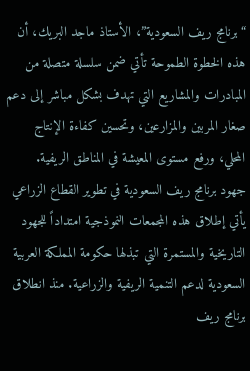“برنامج ريف السعودية”، الأستاذ ماجد البريك، أن هذه الخطوة الطموحة تأتي ضمن سلسلة متصلة من المبادرات والمشاريع التي تهدف بشكل مباشر إلى دعم صغار المربين والمزارعين، وتحسين كفاءة الإنتاج المحلي، ورفع مستوى المعيشة في المناطق الريفية.
جهود برنامج ريف السعودية في تطوير القطاع الزراعي
يأتي إطلاق هذه المجمعات النموذجية امتداداً للجهود التاريخية والمستمرة التي تبذلها حكومة المملكة العربية السعودية لدعم التنمية الريفية والزراعية. منذ انطلاق برنامج ريف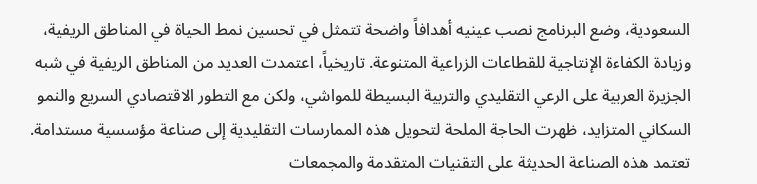السعودية، وضع البرنامج نصب عينيه أهدافاً واضحة تتمثل في تحسين نمط الحياة في المناطق الريفية، وزيادة الكفاءة الإنتاجية للقطاعات الزراعية المتنوعة. تاريخياً، اعتمدت العديد من المناطق الريفية في شبه الجزيرة العربية على الرعي التقليدي والتربية البسيطة للمواشي، ولكن مع التطور الاقتصادي السريع والنمو السكاني المتزايد، ظهرت الحاجة الملحة لتحويل هذه الممارسات التقليدية إلى صناعة مؤسسية مستدامة. تعتمد هذه الصناعة الحديثة على التقنيات المتقدمة والمجمعات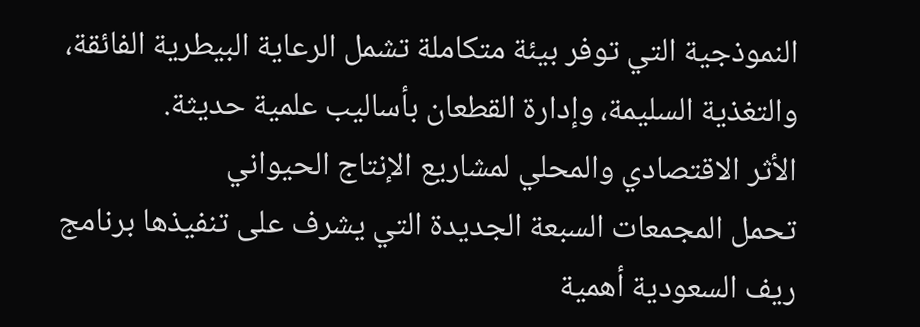النموذجية التي توفر بيئة متكاملة تشمل الرعاية البيطرية الفائقة، والتغذية السليمة، وإدارة القطعان بأساليب علمية حديثة.
الأثر الاقتصادي والمحلي لمشاريع الإنتاج الحيواني
تحمل المجمعات السبعة الجديدة التي يشرف على تنفيذها برنامج ريف السعودية أهمية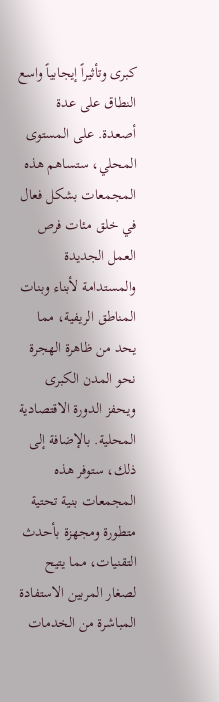كبرى وتأثيراً إيجابياً واسع النطاق على عدة أصعدة. على المستوى المحلي، ستساهم هذه المجمعات بشكل فعال في خلق مئات فرص العمل الجديدة والمستدامة لأبناء وبنات المناطق الريفية، مما يحد من ظاهرة الهجرة نحو المدن الكبرى ويحفز الدورة الاقتصادية المحلية. بالإضافة إلى ذلك، ستوفر هذه المجمعات بنية تحتية متطورة ومجهزة بأحدث التقنيات، مما يتيح لصغار المربين الاستفادة المباشرة من الخدمات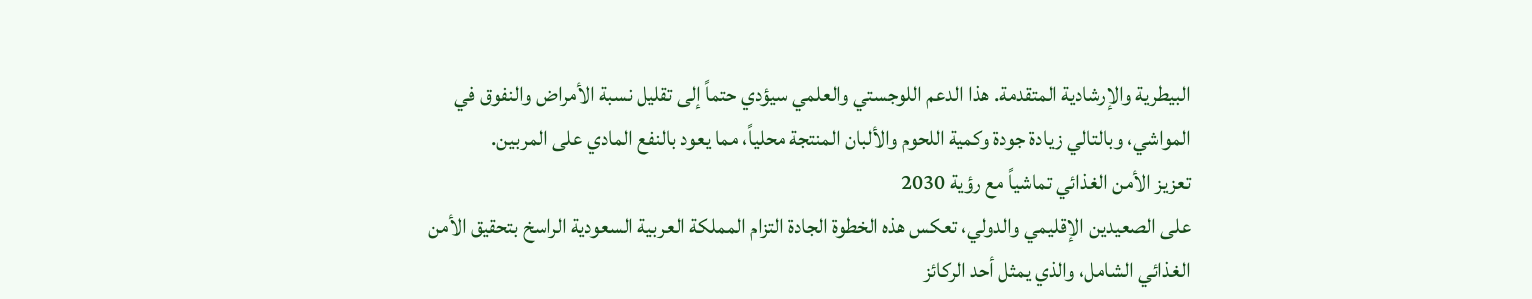البيطرية والإرشادية المتقدمة. هذا الدعم اللوجستي والعلمي سيؤدي حتماً إلى تقليل نسبة الأمراض والنفوق في المواشي، وبالتالي زيادة جودة وكمية اللحوم والألبان المنتجة محلياً، مما يعود بالنفع المادي على المربين.
تعزيز الأمن الغذائي تماشياً مع رؤية 2030
على الصعيدين الإقليمي والدولي، تعكس هذه الخطوة الجادة التزام المملكة العربية السعودية الراسخ بتحقيق الأمن الغذائي الشامل، والذي يمثل أحد الركائز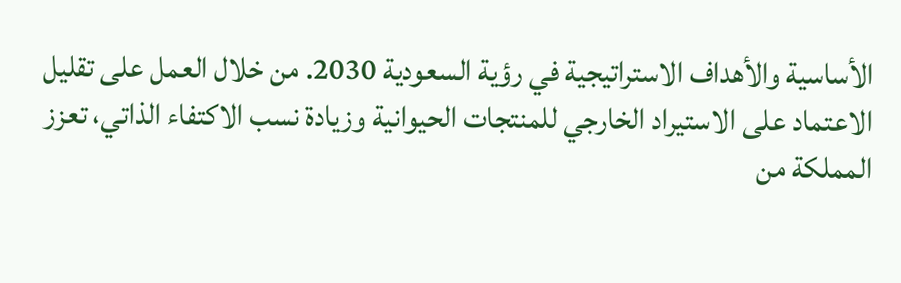الأساسية والأهداف الاستراتيجية في رؤية السعودية 2030. من خلال العمل على تقليل الاعتماد على الاستيراد الخارجي للمنتجات الحيوانية وزيادة نسب الاكتفاء الذاتي، تعزز المملكة من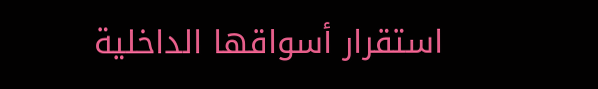استقرار أسواقها الداخلية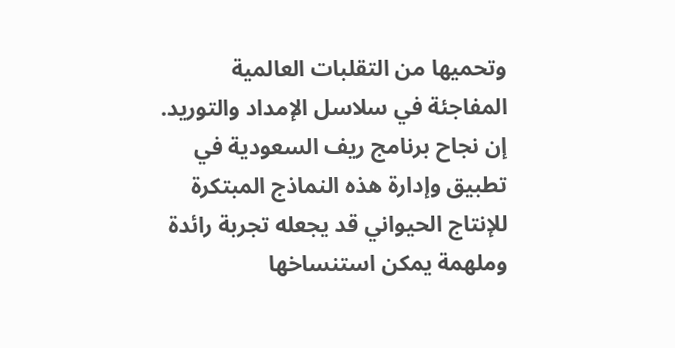وتحميها من التقلبات العالمية المفاجئة في سلاسل الإمداد والتوريد. إن نجاح برنامج ريف السعودية في تطبيق وإدارة هذه النماذج المبتكرة للإنتاج الحيواني قد يجعله تجربة رائدة وملهمة يمكن استنساخها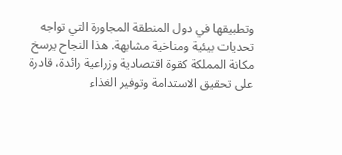وتطبيقها في دول المنطقة المجاورة التي تواجه تحديات بيئية ومناخية مشابهة. هذا النجاح يرسخ مكانة المملكة كقوة اقتصادية وزراعية رائدة، قادرة على تحقيق الاستدامة وتوفير الغذاء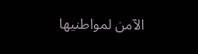الآمن لمواطنيها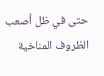حتى في ظل أصعب الظروف المناخية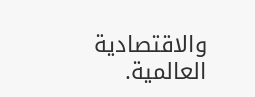والاقتصادية العالمية.